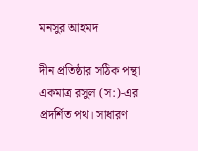মনসুর আহমদ

দীন প্রতিষ্ঠার সঠিক পন্থা একমাত্র রসুল (স:)-এর প্রদর্শিত পথ। সাধারণ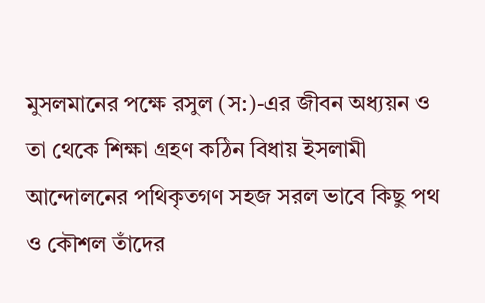মুসলমানের পক্ষে রসুল (স:)-এর জীবন অধ্যয়ন ও তা থেকে শিক্ষা গ্রহণ কঠিন বিধায় ইসলামী আন্দোলনের পথিকৃতগণ সহজ সরল ভাবে কিছু পথ ও কৌশল তাঁদের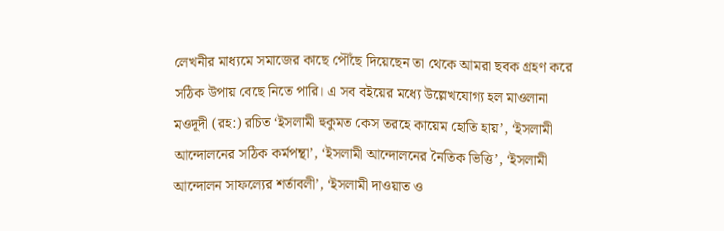লেখনীর মাধ্যমে সমাজের কাছে পৌঁছে দিয়েছেন তা থেকে আমরা ছবক গ্রহণ করে সঠিক উপায় বেছে নিতে পারি। এ সব বইয়ের মধ্যে উল্লেখযোগ্য হল মাওলানা মওদূদী (রহ:) রচিত ‘ইসলামী হুকুমত কেস তরহে কায়েম হোতি হায়’, ‘ইসলামী আন্দোলনের সঠিক কর্মপন্থা’, ‘ইসলামী আন্দোলনের নৈতিক ভিত্তি’, ‘ইসলামী আন্দোলন সাফল্যের শর্তাবলী’, ‘ইসলামী দাওয়াত ও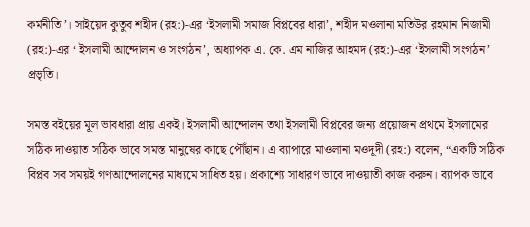কর্মনীতি’। সাইয়েদ কুতুব শহীদ (রহ:)-এর ‘ইসলামী সমাজ বিপ্লবের ধারা’, শহীদ মওলানা মতিউর রহমান নিজামী (রহ:)-এর ‘ ইসলামী আন্দোলন ও সংগঠন’, অধ্যাপক এ. কে. এম নাজির আহমদ (রহ:)-এর ‘ইসলামী সংগঠন’ প্রভৃতি।

সমস্ত বইয়ের মূল ভাবধারা প্রায় একই। ইসলামী আন্দোলন তথা ইসলামী বিপ্লবের জন্য প্রয়োজন প্রথমে ইসলামের সঠিক দাওয়াত সঠিক ভাবে সমস্ত মানুষের কাছে পৌঁছান। এ ব্যাপারে মাওলানা মওদূদী (রহ:) বলেন, “একটি সঠিক বিপ্লব সব সময়ই গণআন্দোলনের মাধ্যমে সাধিত হয়। প্রকাশ্যে সাধারণ ভাবে দাওয়াতী কাজ করুন। ব্যাপক ভাবে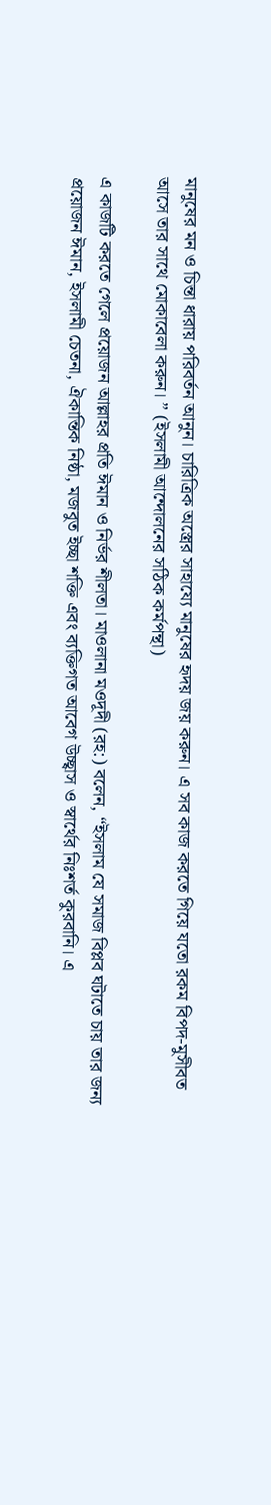মানুষের মন ও চিন্তা ধারায় পরিবর্তন আনুন। চারিত্রিক অস্ত্রের সাহায্যে মানুষের হৃদয় জয় করুন। এ সব কাজ করতে গিয়ে যতো রকম বিপদ-মুসীবত আসে তার সাথে মোকাবেলা করুন। ” (ইসলামী আন্দোলনের সঠিক কর্মপন্থা)

এ কাজটি করতে গেলে প্রয়োজন আল্লাহর প্রতি ঈমান ও নির্ভর শীলতা। মাওলানা মওদূদী (রহ:) বলেন, “ইসলাম যে সমাজ বিপ্লব ঘটাতে চায় তার জন্য প্রয়োজন ঈমান, ইসলামী চেতনা, ঐকান্তিক নিষ্ঠা, মজবুত ইচ্ছা শক্তি এবং ব্যক্তিগত আবেগ উচ্ছ্বাস ও স্বার্থের নিঃশর্ত কুরবানি। এ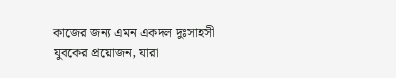কাজের জন্য এমন একদল দুঃসাহসী যুবকের প্রয়োজন, যারা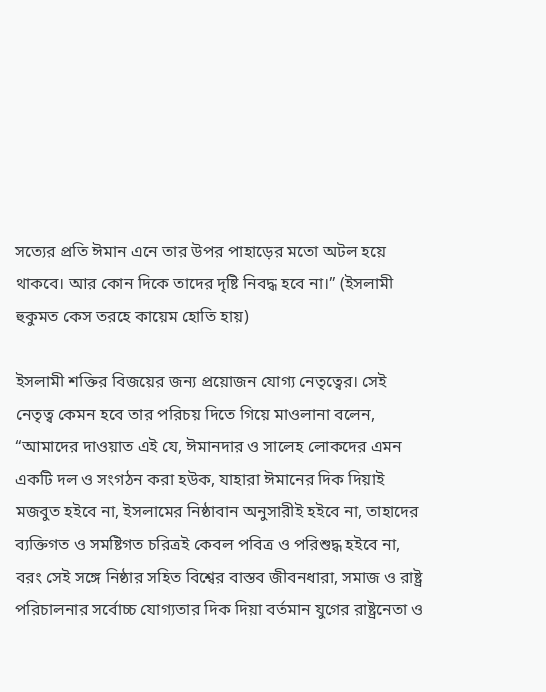সত্যের প্রতি ঈমান এনে তার উপর পাহাড়ের মতো অটল হয়ে থাকবে। আর কোন দিকে তাদের দৃষ্টি নিবদ্ধ হবে না।” (ইসলামী হুকুমত কেস তরহে কায়েম হোতি হায়)

ইসলামী শক্তির বিজয়ের জন্য প্রয়োজন যোগ্য নেতৃত্বের। সেই নেতৃত্ব কেমন হবে তার পরিচয় দিতে গিয়ে মাওলানা বলেন, “আমাদের দাওয়াত এই যে, ঈমানদার ও সালেহ লোকদের এমন একটি দল ও সংগঠন করা হউক, যাহারা ঈমানের দিক দিয়াই মজবুত হইবে না, ইসলামের নিষ্ঠাবান অনুসারীই হইবে না, তাহাদের ব্যক্তিগত ও সমষ্টিগত চরিত্রই কেবল পবিত্র ও পরিশুদ্ধ হইবে না, বরং সেই সঙ্গে নিষ্ঠার সহিত বিশ্বের বাস্তব জীবনধারা, সমাজ ও রাষ্ট্র পরিচালনার সর্বোচ্চ যোগ্যতার দিক দিয়া বর্তমান যুগের রাষ্ট্রনেতা ও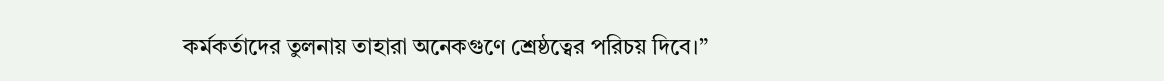কর্মকর্তাদের তুলনায় তাহারা অনেকগুণে শ্রেষ্ঠত্বের পরিচয় দিবে।”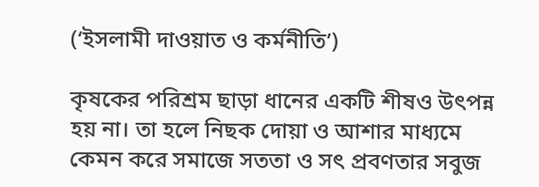(‘ইসলামী দাওয়াত ও কর্মনীতি’)

কৃষকের পরিশ্রম ছাড়া ধানের একটি শীষও উৎপন্ন হয় না। তা হলে নিছক দোয়া ও আশার মাধ্যমে কেমন করে সমাজে সততা ও সৎ প্রবণতার সবুজ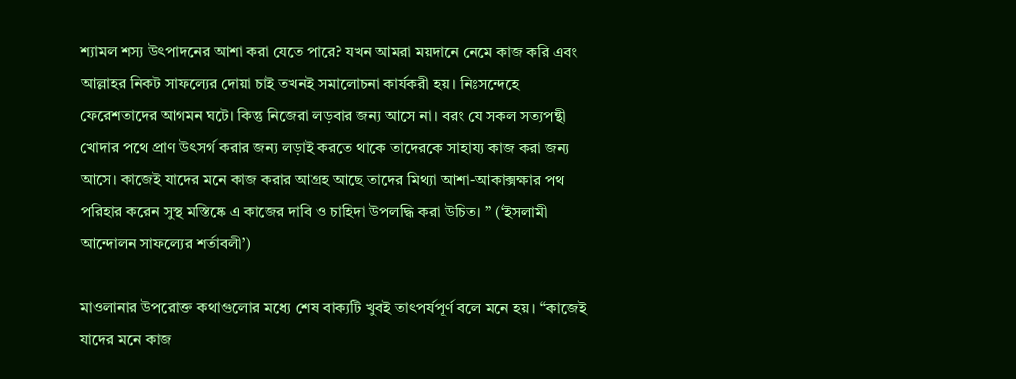শ্যামল শস্য উৎপাদনের আশা করা যেতে পারে? যখন আমরা ময়দানে নেমে কাজ করি এবং আল্লাহর নিকট সাফল্যের দোয়া চাই তখনই সমালোচনা কার্যকরী হয়। নিঃসন্দেহে ফেরেশতাদের আগমন ঘটে। কিন্তু নিজেরা লড়বার জন্য আসে না। বরং যে সকল সত্যপন্থী খোদার পথে প্রাণ উৎসর্গ করার জন্য লড়াই করতে থাকে তাদেরকে সাহায্য কাজ করা জন্য আসে। কাজেই যাদের মনে কাজ করার আগ্রহ আছে তাদের মিথ্যা আশা-আকাক্সক্ষার পথ পরিহার করেন সুস্থ মস্তিষ্কে এ কাজের দাবি ও চাহিদা উপলদ্ধি করা উচিত। ” (‘ইসলামী আন্দোলন সাফল্যের শর্তাবলী’)

মাওলানার উপরোক্ত কথাগুলোর মধ্যে শেষ বাক্যটি খুবই তাৎপর্যপূর্ণ বলে মনে হয়। “কাজেই যাদের মনে কাজ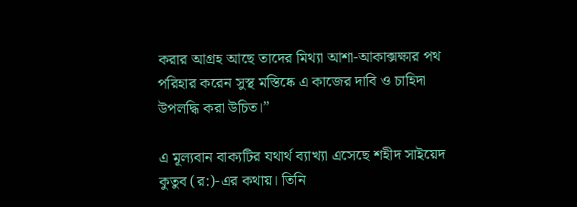করার আগ্রহ আছে তাদের মিথ্যা আশা-আকাক্সক্ষার পথ পরিহার করেন সুস্থ মস্তিষ্কে এ কাজের দাবি ও চাহিদা উপলদ্ধি করা উচিত।”

এ মূল্যবান বাক্যটির যথার্থ ব্যাখ্যা এসেছে শহীদ সাইয়েদ কুতুব (র:)-এর কথায়। তিনি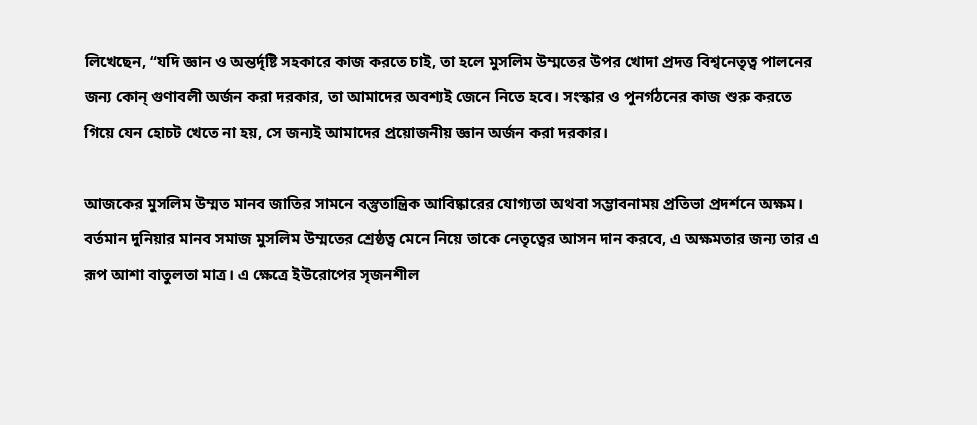লিখেছেন, “যদি জ্ঞান ও অন্তর্দৃষ্টি সহকারে কাজ করতে চাই, তা হলে মুসলিম উম্মতের উপর খোদা প্রদত্ত বিশ্বনেতৃত্ব পালনের জন্য কোন্ গুণাবলী অর্জন করা দরকার, তা আমাদের অবশ্যই জেনে নিতে হবে। সংস্কার ও পুনর্গঠনের কাজ শুরু করতে গিয়ে যেন হোচট খেতে না হয়, সে জন্যই আমাদের প্রয়োজনীয় জ্ঞান অর্জন করা দরকার।

আজকের মুসলিম উম্মত মানব জাতির সামনে বস্তুতান্ত্রিক আবিষ্কারের যোগ্যতা অথবা সম্ভাবনাময় প্রতিভা প্রদর্শনে অক্ষম। বর্তমান দুনিয়ার মানব সমাজ মুসলিম উম্মতের শ্রেষ্ঠত্ব মেনে নিয়ে তাকে নেতৃত্বের আসন দান করবে, এ অক্ষমতার জন্য তার এ রূপ আশা বাতুলতা মাত্র। এ ক্ষেত্রে ইউরোপের সৃজনশীল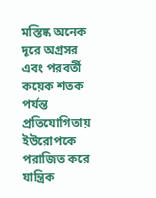মস্তিষ্ক অনেক দূরে অগ্রসর এবং পরবর্তী কয়েক শতক পর্যন্ত প্রতিযোগিতায় ইউরোপকে পরাজিত করে যান্ত্রিক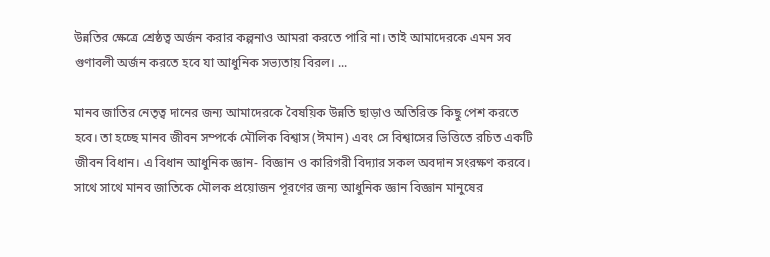উন্নতির ক্ষেত্রে শ্রেষ্ঠত্ব অর্জন করার কল্পনাও আমরা করতে পারি না। তাই আমাদেরকে এমন সব গুণাবলী অর্জন করতে হবে যা আধুনিক সভ্যতায় বিরল। ...

মানব জাতির নেতৃত্ব দানের জন্য আমাদেরকে বৈষয়িক উন্নতি ছাড়াও অতিরিক্ত কিছু পেশ করতে হবে। তা হচ্ছে মানব জীবন সম্পর্কে মৌলিক বিশ্বাস (ঈমান) এবং সে বিশ্বাসের ভিত্তিতে রচিত একটি জীবন বিধান। এ বিধান আধুনিক জ্ঞান- বিজ্ঞান ও কারিগরী বিদ্যার সকল অবদান সংরক্ষণ করবে। সাথে সাথে মানব জাতিকে মৌলক প্রয়োজন পূরণের জন্য আধুনিক জ্ঞান বিজ্ঞান মানুষের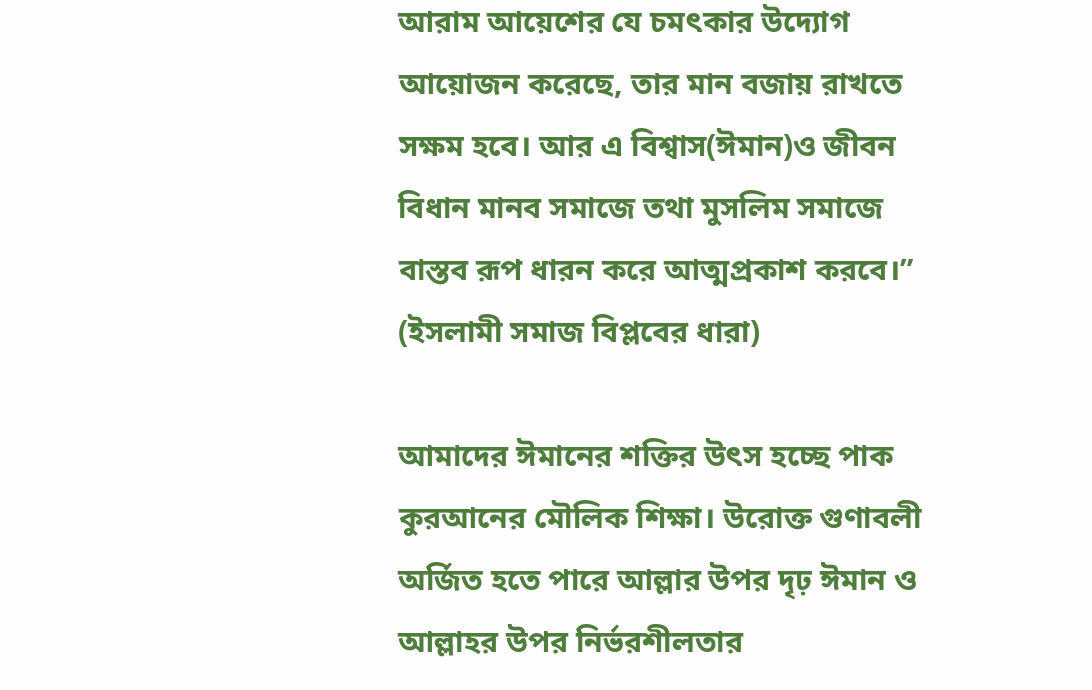আরাম আয়েশের যে চমৎকার উদ্যোগ আয়োজন করেছে, তার মান বজায় রাখতে সক্ষম হবে। আর এ বিশ্বাস(ঈমান)ও জীবন বিধান মানব সমাজে তথা মুসলিম সমাজে বাস্তব রূপ ধারন করে আত্মপ্রকাশ করবে।” (ইসলামী সমাজ বিপ্লবের ধারা)

আমাদের ঈমানের শক্তির উৎস হচ্ছে পাক কুরআনের মৌলিক শিক্ষা। উরোক্ত গুণাবলী অর্জিত হতে পারে আল্লার উপর দৃঢ় ঈমান ও আল্লাহর উপর নির্ভরশীলতার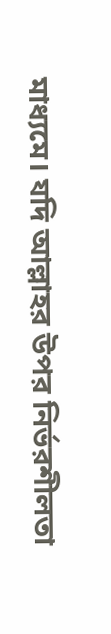মাধ্যমে। যদি আল্লাহর উপর নির্ভরশীলতা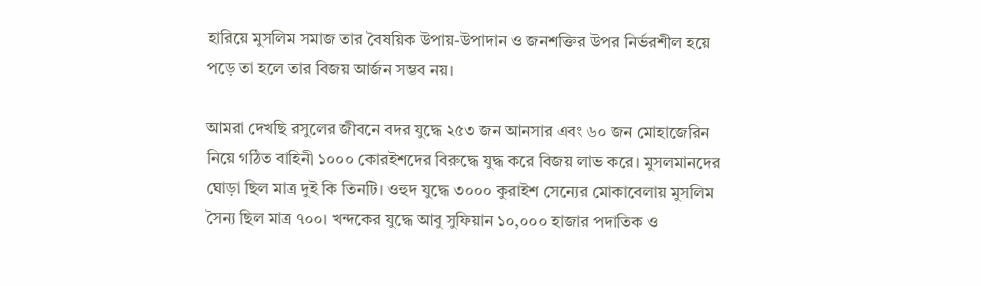হারিয়ে মুসলিম সমাজ তার বৈষয়িক উপায়-উপাদান ও জনশক্তির উপর নির্ভরশীল হয়ে পড়ে তা হলে তার বিজয় আর্জন সম্ভব নয়।

আমরা দেখছি রসুলের জীবনে বদর যুদ্ধে ২৫৩ জন আনসার এবং ৬০ জন মোহাজেরিন নিয়ে গঠিত বাহিনী ১০০০ কোরইশদের বিরুদ্ধে যুদ্ধ করে বিজয় লাভ করে। মুসলমানদের ঘোড়া ছিল মাত্র দুই কি তিনটি। ওহুদ যুদ্ধে ৩০০০ কুরাইশ সেন্যের মোকাবেলায় মুসলিম সৈন্য ছিল মাত্র ৭০০। খন্দকের যুদ্ধে আবু সুফিয়ান ১০,০০০ হাজার পদাতিক ও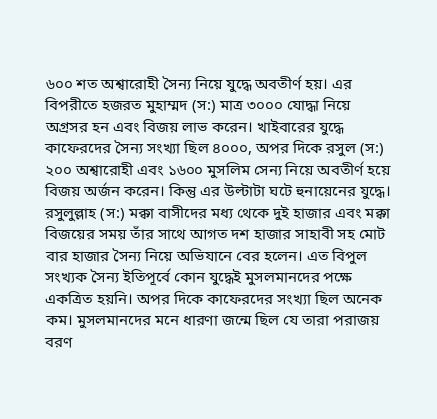৬০০ শত অশ্বারোহী সৈন্য নিয়ে যুদ্ধে অবতীর্ণ হয়। এর বিপরীতে হজরত মুহাম্মদ (স:) মাত্র ৩০০০ যোদ্ধা নিয়ে অগ্রসর হন এবং বিজয় লাভ করেন। খাইবারের যুদ্ধে কাফেরদের সৈন্য সংখ্যা ছিল ৪০০০, অপর দিকে রসুল (স:) ২০০ অশ্বারোহী এবং ১৬০০ মুসলিম সেন্য নিয়ে অবতীর্ণ হয়ে বিজয় অর্জন করেন। কিন্তু এর উল্টাটা ঘটে হুনায়েনের যুদ্ধে। রসুলুল্লাহ (স:) মক্কা বাসীদের মধ্য থেকে দুই হাজার এবং মক্কা বিজয়ের সময় তাঁর সাথে আগত দশ হাজার সাহাবী সহ মোট বার হাজার সৈন্য নিয়ে অভিযানে বের হলেন। এত বিপুল সংখ্যক সৈন্য ইতিপূর্বে কোন যুদ্ধেই মুসলমানদের পক্ষে একত্রিত হয়নি। অপর দিকে কাফেরদের সংখ্যা ছিল অনেক কম। মুসলমানদের মনে ধারণা জন্মে ছিল যে তারা পরাজয় বরণ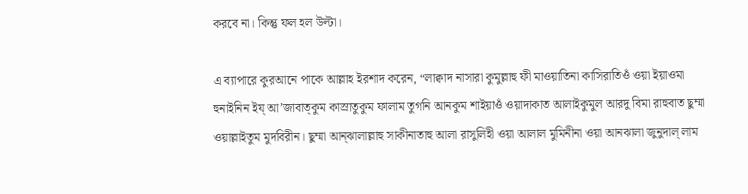করবে না। কিন্তু ফল হল উল্টা।

এ ব্যাপারে কুরআনে পাকে আল্লাহ ইরশাদ করেন, “লাক্বাদ নাসারা কুমুল্লাহু ফী মাওয়াতিনা কাসিরাতিওঁ ওয়া ইয়াওমা হুনাইনিন ইয্ আ’জাবাত্কুম কাস্রাতুকুম ফালাম তুগনি আনকুম শাইয়াওঁ ওয়াদাকাত আলাইকুমুল আরদু বিমা রাহুবাত ছুম্মা ওয়াল্লাইতুম মুদবিরীন। ছুম্মা আন্ঝালাল্লাহু সাকীনাতাহু আলা রাসুলিহী ওয়া আলাল মুমিনীনা ওয়া আনঝালা জুনুদাল্ লাম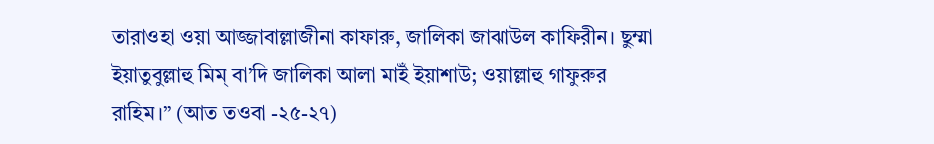তারাওহা ওয়া আজ্জাবাল্লাজীনা কাফারু, জালিকা জাঝাউল কাফিরীন। ছুম্মা ইয়াতুবুল্লাহু মিম্ বা’দি জালিকা আলা মাইঁ ইয়াশাউ; ওয়াল্লাহু গাফুরুর রাহিম।” (আত তওবা -২৫-২৭)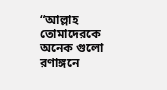“আল্লাহ তোমাদেরকে অনেক গুলো রণাঙ্গনে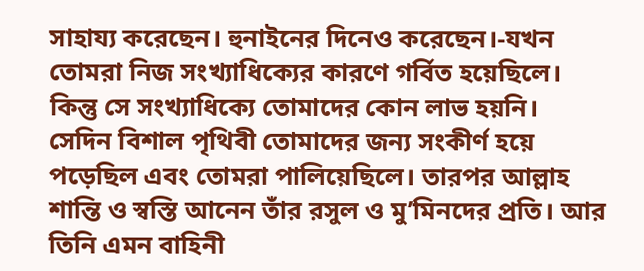সাহায্য করেছেন। হুনাইনের দিনেও করেছেন।-যখন তোমরা নিজ সংখ্যাধিক্যের কারণে গর্বিত হয়েছিলে। কিন্তু সে সংখ্যাধিক্যে তোমাদের কোন লাভ হয়নি। সেদিন বিশাল পৃথিবী তোমাদের জন্য সংকীর্ণ হয়ে পড়েছিল এবং তোমরা পালিয়েছিলে। তারপর আল্লাহ শান্তি ও স্বস্তি আনেন তাঁর রসুল ও মু’মিনদের প্রতি। আর তিনি এমন বাহিনী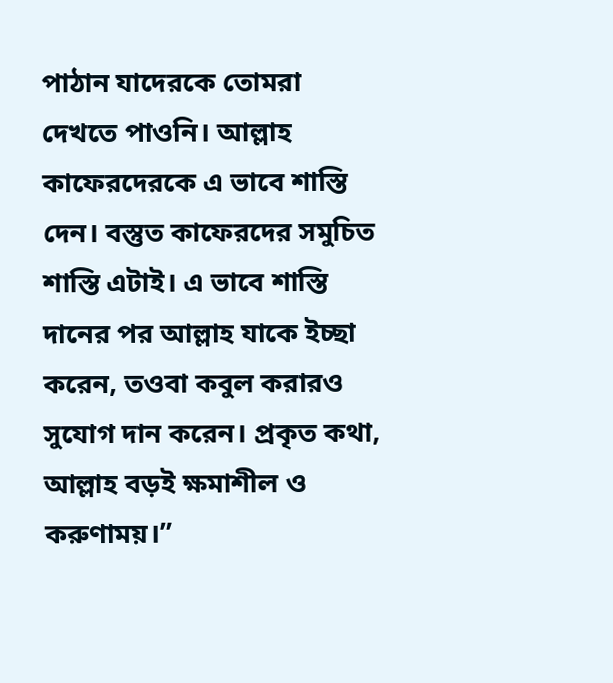পাঠান যাদেরকে তোমরা দেখতে পাওনি। আল্লাহ কাফেরদেরকে এ ভাবে শাস্তি দেন। বস্তুত কাফেরদের সমুচিত শাস্তি এটাই। এ ভাবে শাস্তি দানের পর আল্লাহ যাকে ইচ্ছা করেন, তওবা কবুল করারও সুযোগ দান করেন। প্রকৃত কথা, আল্লাহ বড়ই ক্ষমাশীল ও করুণাময়।”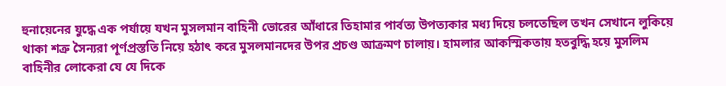হুনায়েনের যুদ্ধে এক পর্যায়ে যখন মুসলমান বাহিনী ভোরের আঁধারে তিহামার পার্বত্য উপত্যকার মধ্য দিয়ে চলতেছিল তখন সেখানে লুকিয়ে থাকা শত্রু সৈন্যরা পূর্ণপ্রস্ততি নিয়ে হঠাৎ করে মুসলমানদের উপর প্রচণ্ড আক্রমণ চালায়। হামলার আকস্মিকতায় হতবুদ্ধি হয়ে মুসলিম বাহিনীর লোকেরা যে যে দিকে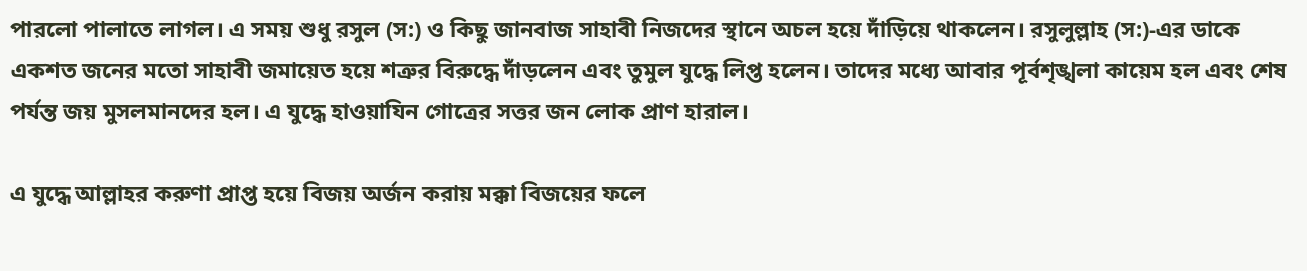পারলো পালাতে লাগল। এ সময় শুধু রসুল (স:) ও কিছু জানবাজ সাহাবী নিজদের স্থানে অচল হয়ে দাঁড়িয়ে থাকলেন। রসুলুল্লাহ (স:)-এর ডাকে একশত জনের মতো সাহাবী জমায়েত হয়ে শত্রুর বিরুদ্ধে দাঁড়লেন এবং তুমুল যুদ্ধে লিপ্ত হলেন। তাদের মধ্যে আবার পূর্বশৃঙ্খলা কায়েম হল এবং শেষ পর্যন্ত জয় মুসলমানদের হল। এ যুদ্ধে হাওয়াযিন গোত্রের সত্তর জন লোক প্রাণ হারাল।

এ যুদ্ধে আল্লাহর করুণা প্রাপ্ত হয়ে বিজয় অর্জন করায় মক্কা বিজয়ের ফলে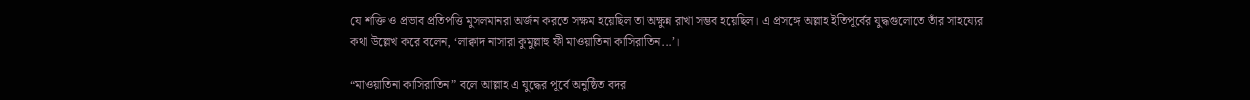যে শক্তি ও প্রভাব প্রতিপত্তি মুসলমানরা অর্জন করতে সক্ষম হয়েছিল তা অক্ষুন্ন রাখা সম্ভব হয়েছিল। এ প্রসঙ্গে অল্লাহ ইতিপূর্বের যুদ্ধগুলোতে তাঁর সাহয্যের কথা উল্লেখ করে বলেন, ‘লাক্বাদ নাসারা কুমুল্লাহু ফী মাওয়াতিনা কাসিরাতিন...’।

“মাওয়াতিনা কাসিরাতিন” বলে আল্লাহ এ যুদ্ধের পূর্বে অনুষ্ঠিত বদর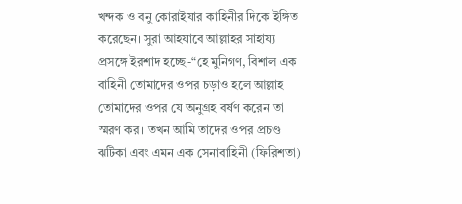খন্দক ও বনু কোরাইযার কাহিনীর দিকে ইঙ্গিত করেছেন। সুরা আহযাবে আল্লাহর সাহায্য প্রসঙ্গে ইরশাদ হচ্ছে-“হে মুনিগণ, বিশাল এক বাহিনী তোমাদের ওপর চড়াও হলে আল্লাহ তোমাদের ওপর যে অনুগ্রহ বর্ষণ করেন তা স্মরণ কর। তখন আমি তাদের ওপর প্রচণ্ড ঝটিকা এবং এমন এক সেনাবাহিনী (ফিরিশতা)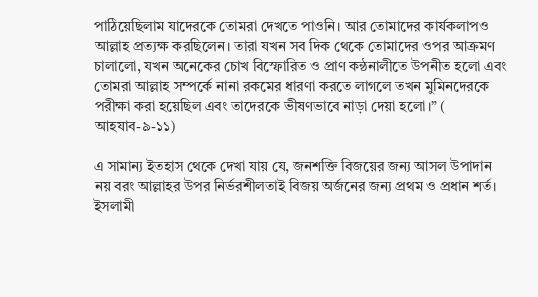পাঠিয়েছিলাম যাদেরকে তোমরা দেখতে পাওনি। আর তোমাদের কার্যকলাপও আল্লাহ প্রত্যক্ষ করছিলেন। তারা যখন সব দিক থেকে তোমাদের ওপর আক্রমণ চালালো, যখন অনেকের চোখ বিস্ফোরিত ও প্রাণ কন্ঠনালীতে উপনীত হলো এবং তোমরা আল্লাহ সম্পর্কে নানা রকমের ধারণা করতে লাগলে তখন মুমিনদেরকে পরীক্ষা করা হয়েছিল এবং তাদেরকে ভীষণভাবে নাড়া দেয়া হলো।” ( আহযাব-৯-১১)

এ সামান্য ইতহাস থেকে দেখা যায় যে, জনশক্তি বিজয়ের জন্য আসল উপাদান নয় বরং আল্লাহর উপর নির্ভরশীলতাই বিজয় অর্জনের জন্য প্রথম ও প্রধান শর্ত। ইসলামী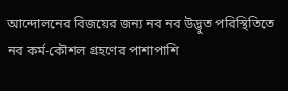আন্দোলনের বিজয়ের জন্য নব নব উদ্ভুত পরিস্থিতিতে নব কর্ম-কৌশল গ্রহণের পাশাপাশি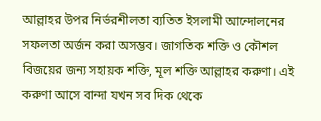আল্লাহর উপর নির্ভরশীলতা ব্যতিত ইসলামী আন্দোলনের সফলতা অর্জন করা অসম্ভব। জাগতিক শক্তি ও কৌশল বিজয়ের জন্য সহায়ক শক্তি, মূল শক্তি আল্লাহর করুণা। এই করুণা আসে বান্দা যখন সব দিক থেকে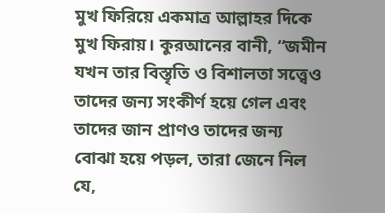মুখ ফিরিয়ে একমাত্র আল্লাহর দিকে মুখ ফিরায়। কুরআনের বানী, “জমীন যখন তার বিস্তৃতি ও বিশালতা সত্ত্বেও তাদের জন্য সংকীর্ণ হয়ে গেল এবং তাদের জান প্রাণও তাদের জন্য বোঝা হয়ে পড়ল, তারা জেনে নিল যে,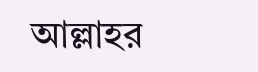আল্লাহর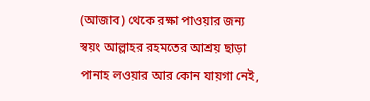(আজাব) থেকে রক্ষা পাওয়ার জন্য স্বয়ং আল্লাহর রহমতের আশ্রয় ছাড়া পানাহ লওয়ার আর কোন যায়গা নেই,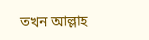তখন আল্লাহ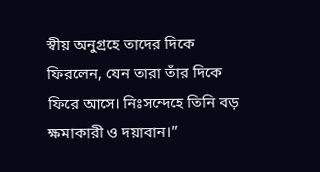স্বীয় অনুগ্রহে তাদের দিকে ফিরলেন, যেন তারা তাঁর দিকে ফিরে আসে। নিঃসন্দেহে তিনি বড় ক্ষমাকারী ও দয়াবান।”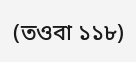(তওবা ১১৮)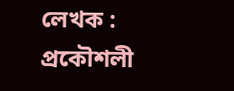লেখক : প্রকৌশলী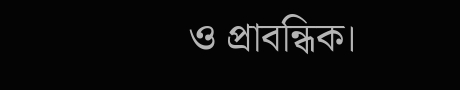ও প্রাবন্ধিক।